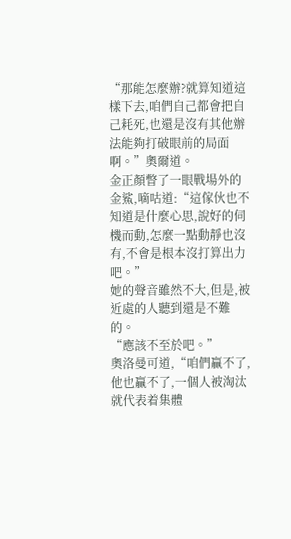“那能怎麼辦?就算知道這樣下去,咱們自己都會把自己耗死,也還是沒有其他辦法能夠打破眼前的局面啊。”奧爾道。
金正顏瞥了一眼戰場外的金鯊,嘀咕道:“這傢伙也不知道是什麼心思,說好的伺機而動,怎麼一點動靜也沒有,不會是根本沒打算出力吧。”
她的聲音雖然不大,但是,被近處的人聽到還是不難的。
“應該不至於吧。”
奧洛曼可道,“咱們贏不了,他也贏不了,一個人被淘汰就代表着集體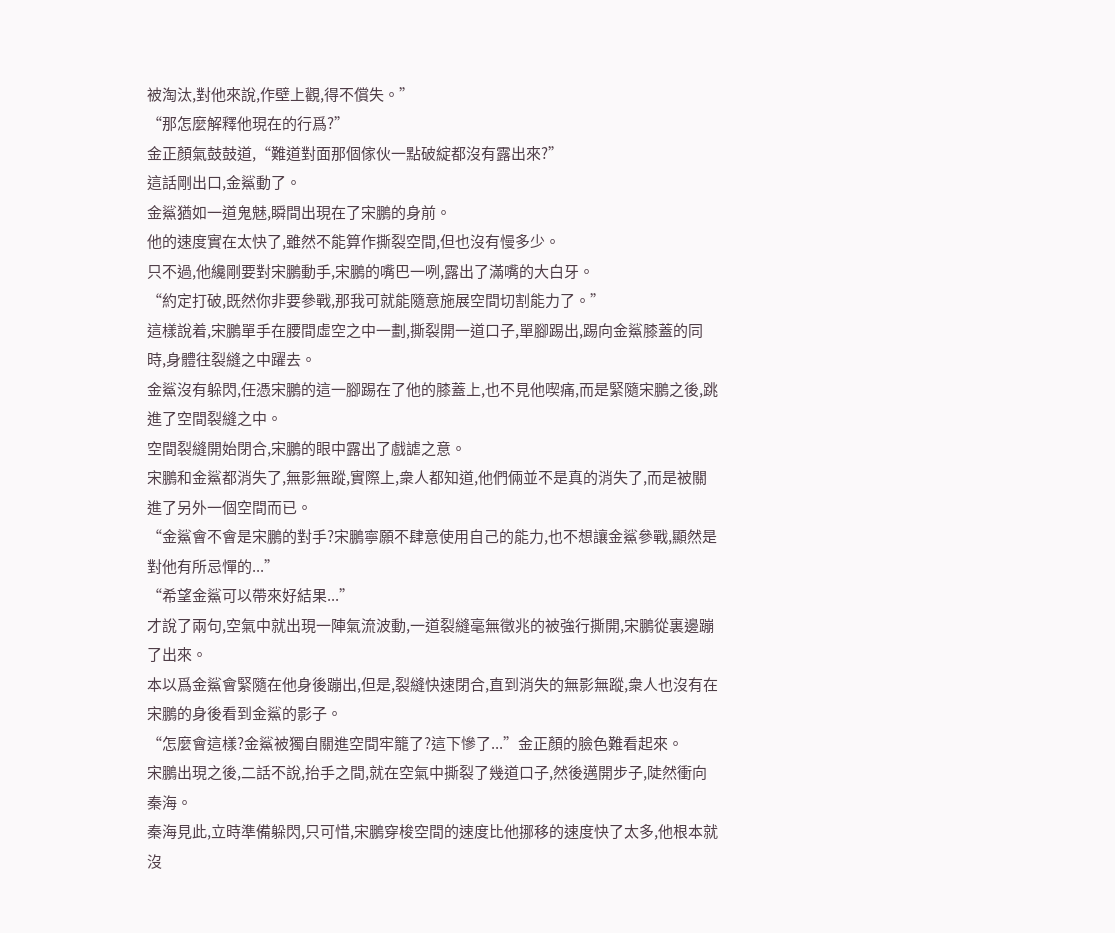被淘汰,對他來說,作壁上觀,得不償失。”
“那怎麼解釋他現在的行爲?”
金正顏氣鼓鼓道,“難道對面那個傢伙一點破綻都沒有露出來?”
這話剛出口,金鯊動了。
金鯊猶如一道鬼魅,瞬間出現在了宋鵬的身前。
他的速度實在太快了,雖然不能算作撕裂空間,但也沒有慢多少。
只不過,他纔剛要對宋鵬動手,宋鵬的嘴巴一咧,露出了滿嘴的大白牙。
“約定打破,既然你非要參戰,那我可就能隨意施展空間切割能力了。”
這樣說着,宋鵬單手在腰間虛空之中一劃,撕裂開一道口子,單腳踢出,踢向金鯊膝蓋的同時,身體往裂縫之中躍去。
金鯊沒有躲閃,任憑宋鵬的這一腳踢在了他的膝蓋上,也不見他喫痛,而是緊隨宋鵬之後,跳進了空間裂縫之中。
空間裂縫開始閉合,宋鵬的眼中露出了戲謔之意。
宋鵬和金鯊都消失了,無影無蹤,實際上,衆人都知道,他們倆並不是真的消失了,而是被關進了另外一個空間而已。
“金鯊會不會是宋鵬的對手?宋鵬寧願不肆意使用自己的能力,也不想讓金鯊參戰,顯然是對他有所忌憚的...”
“希望金鯊可以帶來好結果...”
才說了兩句,空氣中就出現一陣氣流波動,一道裂縫毫無徵兆的被強行撕開,宋鵬從裏邊蹦了出來。
本以爲金鯊會緊隨在他身後蹦出,但是,裂縫快速閉合,直到消失的無影無蹤,衆人也沒有在宋鵬的身後看到金鯊的影子。
“怎麼會這樣?金鯊被獨自關進空間牢籠了?這下慘了...”金正顏的臉色難看起來。
宋鵬出現之後,二話不說,抬手之間,就在空氣中撕裂了幾道口子,然後邁開步子,陡然衝向秦海。
秦海見此,立時準備躲閃,只可惜,宋鵬穿梭空間的速度比他挪移的速度快了太多,他根本就沒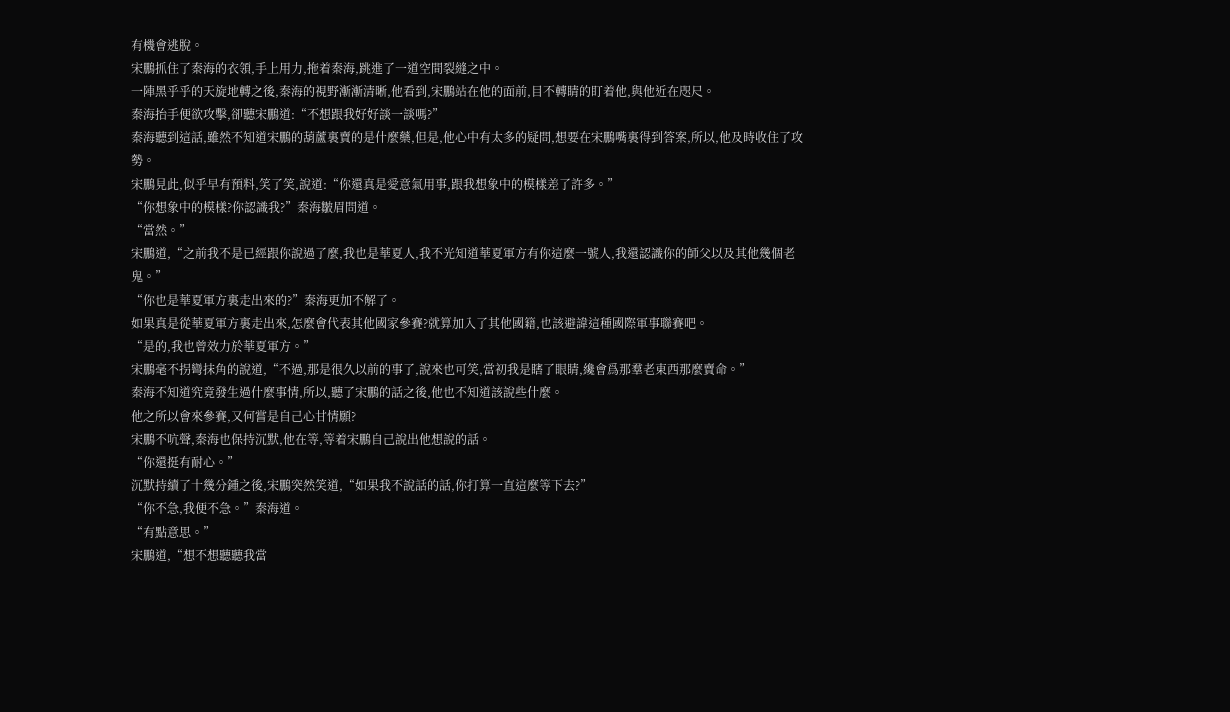有機會逃脫。
宋鵬抓住了秦海的衣領,手上用力,拖着秦海,跳進了一道空間裂縫之中。
一陣黑乎乎的天旋地轉之後,秦海的視野漸漸清晰,他看到,宋鵬站在他的面前,目不轉睛的盯着他,與他近在咫尺。
秦海抬手便欲攻擊,卻聽宋鵬道:“不想跟我好好談一談嗎?”
秦海聽到這話,雖然不知道宋鵬的葫蘆裏賣的是什麼藥,但是,他心中有太多的疑問,想要在宋鵬嘴裏得到答案,所以,他及時收住了攻勢。
宋鵬見此,似乎早有預料,笑了笑,說道:“你還真是愛意氣用事,跟我想象中的模樣差了許多。”
“你想象中的模樣?你認識我?”秦海皺眉問道。
“當然。”
宋鵬道,“之前我不是已經跟你說過了麼,我也是華夏人,我不光知道華夏軍方有你這麼一號人,我還認識你的師父以及其他幾個老鬼。”
“你也是華夏軍方裏走出來的?”秦海更加不解了。
如果真是從華夏軍方裏走出來,怎麼會代表其他國家參賽?就算加入了其他國籍,也該避諱這種國際軍事聯賽吧。
“是的,我也曾效力於華夏軍方。”
宋鵬毫不拐彎抹角的說道,“不過,那是很久以前的事了,說來也可笑,當初我是瞎了眼睛,纔會爲那羣老東西那麼賣命。”
秦海不知道究竟發生過什麼事情,所以,聽了宋鵬的話之後,他也不知道該說些什麼。
他之所以會來參賽,又何嘗是自己心甘情願?
宋鵬不吭聲,秦海也保持沉默,他在等,等着宋鵬自己說出他想說的話。
“你還挺有耐心。”
沉默持續了十幾分鍾之後,宋鵬突然笑道,“如果我不說話的話,你打算一直這麼等下去?”
“你不急,我便不急。”秦海道。
“有點意思。”
宋鵬道,“想不想聽聽我當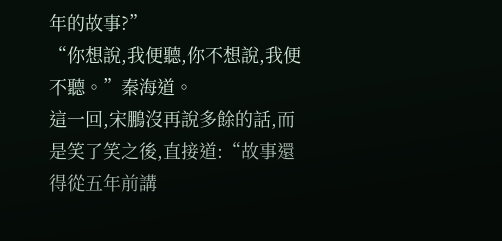年的故事?”
“你想說,我便聽,你不想說,我便不聽。”秦海道。
這一回,宋鵬沒再說多餘的話,而是笑了笑之後,直接道:“故事還得從五年前講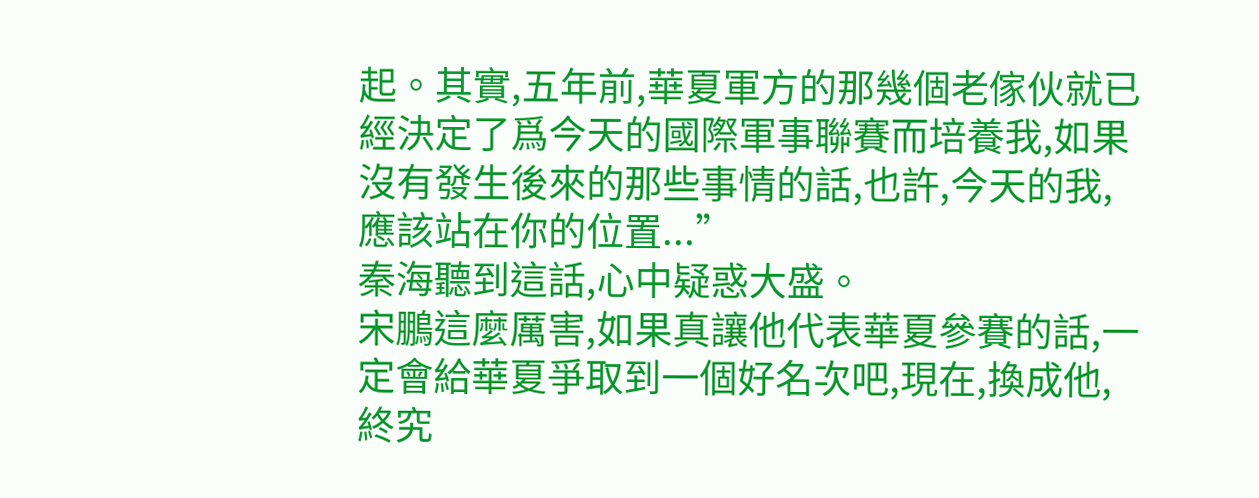起。其實,五年前,華夏軍方的那幾個老傢伙就已經決定了爲今天的國際軍事聯賽而培養我,如果沒有發生後來的那些事情的話,也許,今天的我,應該站在你的位置...”
秦海聽到這話,心中疑惑大盛。
宋鵬這麼厲害,如果真讓他代表華夏參賽的話,一定會給華夏爭取到一個好名次吧,現在,換成他,終究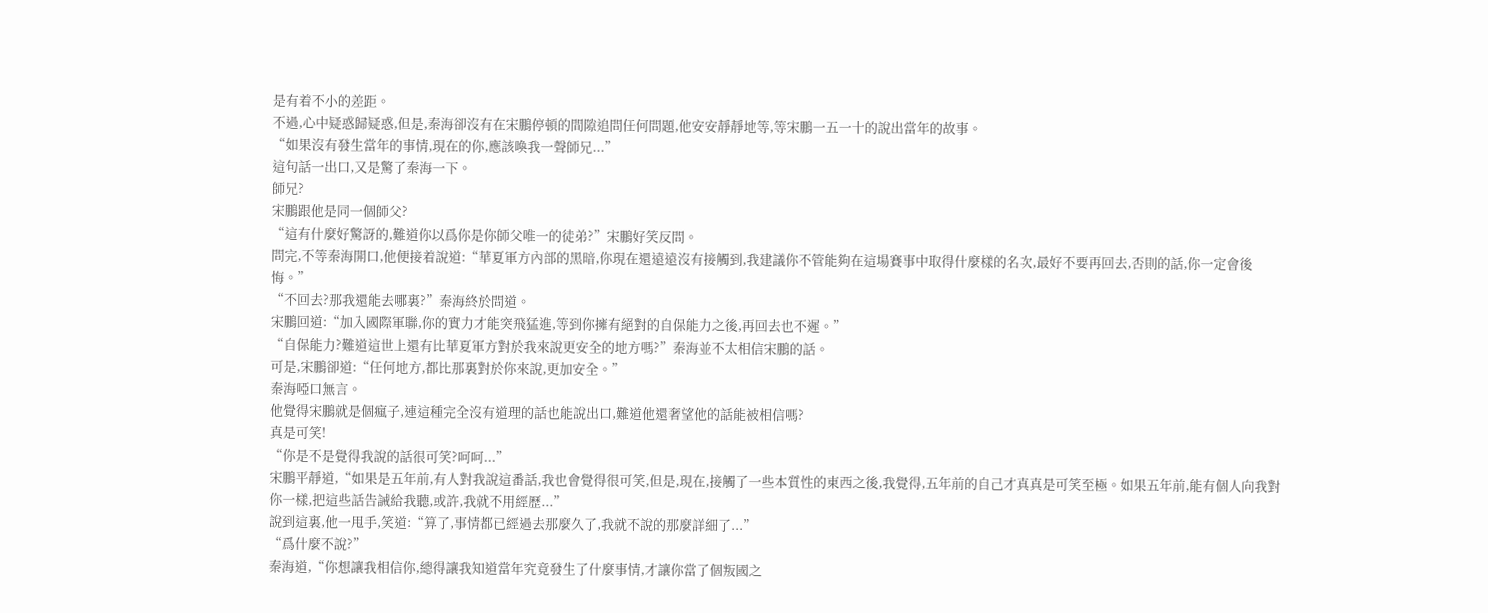是有着不小的差距。
不過,心中疑惑歸疑惑,但是,秦海卻沒有在宋鵬停頓的間隙追問任何問題,他安安靜靜地等,等宋鵬一五一十的說出當年的故事。
“如果沒有發生當年的事情,現在的你,應該喚我一聲師兄...”
這句話一出口,又是驚了秦海一下。
師兄?
宋鵬跟他是同一個師父?
“這有什麼好驚訝的,難道你以爲你是你師父唯一的徒弟?”宋鵬好笑反問。
問完,不等秦海開口,他便接着說道:“華夏軍方內部的黑暗,你現在還遠遠沒有接觸到,我建議你不管能夠在這場賽事中取得什麼樣的名次,最好不要再回去,否則的話,你一定會後悔。”
“不回去?那我還能去哪裏?”秦海終於問道。
宋鵬回道:“加入國際軍聯,你的實力才能突飛猛進,等到你擁有絕對的自保能力之後,再回去也不遲。”
“自保能力?難道這世上還有比華夏軍方對於我來說更安全的地方嗎?”秦海並不太相信宋鵬的話。
可是,宋鵬卻道:“任何地方,都比那裏對於你來說,更加安全。”
秦海啞口無言。
他覺得宋鵬就是個瘋子,連這種完全沒有道理的話也能說出口,難道他還奢望他的話能被相信嗎?
真是可笑!
“你是不是覺得我說的話很可笑?呵呵...”
宋鵬平靜道,“如果是五年前,有人對我說這番話,我也會覺得很可笑,但是,現在,接觸了一些本質性的東西之後,我覺得,五年前的自己才真真是可笑至極。如果五年前,能有個人向我對你一樣,把這些話告誡給我聽,或許,我就不用經歷...”
說到這裏,他一甩手,笑道:“算了,事情都已經過去那麼久了,我就不說的那麼詳細了...”
“爲什麼不說?”
秦海道,“你想讓我相信你,總得讓我知道當年究竟發生了什麼事情,才讓你當了個叛國之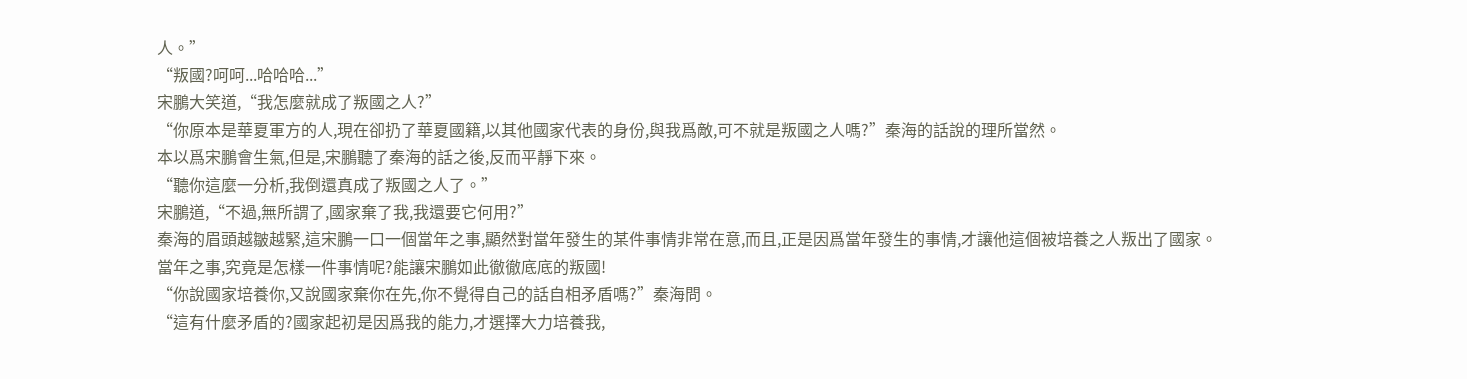人。”
“叛國?呵呵...哈哈哈...”
宋鵬大笑道,“我怎麼就成了叛國之人?”
“你原本是華夏軍方的人,現在卻扔了華夏國籍,以其他國家代表的身份,與我爲敵,可不就是叛國之人嗎?”秦海的話說的理所當然。
本以爲宋鵬會生氣,但是,宋鵬聽了秦海的話之後,反而平靜下來。
“聽你這麼一分析,我倒還真成了叛國之人了。”
宋鵬道,“不過,無所謂了,國家棄了我,我還要它何用?”
秦海的眉頭越皺越緊,這宋鵬一口一個當年之事,顯然對當年發生的某件事情非常在意,而且,正是因爲當年發生的事情,才讓他這個被培養之人叛出了國家。
當年之事,究竟是怎樣一件事情呢?能讓宋鵬如此徹徹底底的叛國!
“你說國家培養你,又說國家棄你在先,你不覺得自己的話自相矛盾嗎?”秦海問。
“這有什麼矛盾的?國家起初是因爲我的能力,才選擇大力培養我,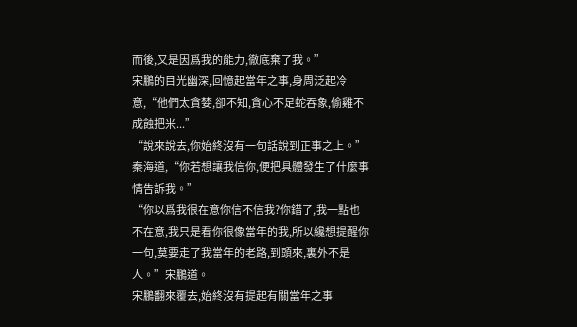而後,又是因爲我的能力,徹底棄了我。”
宋鵬的目光幽深,回憶起當年之事,身周泛起冷意,“他們太貪婪,卻不知,貪心不足蛇吞象,偷雞不成蝕把米...”
“說來說去,你始終沒有一句話說到正事之上。”
秦海道,“你若想讓我信你,便把具體發生了什麼事情告訴我。”
“你以爲我很在意你信不信我?你錯了,我一點也不在意,我只是看你很像當年的我,所以纔想提醒你一句,莫要走了我當年的老路,到頭來,裏外不是人。”宋鵬道。
宋鵬翻來覆去,始終沒有提起有關當年之事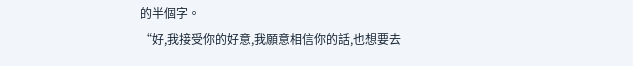的半個字。
“好,我接受你的好意,我願意相信你的話,也想要去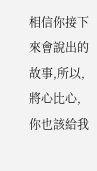相信你接下來會說出的故事,所以,將心比心,你也該給我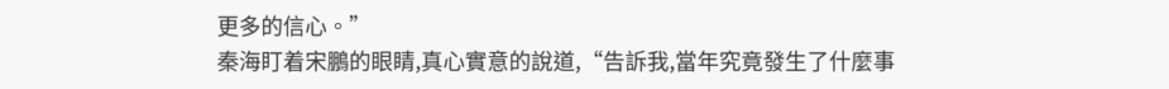更多的信心。”
秦海盯着宋鵬的眼睛,真心實意的說道,“告訴我,當年究竟發生了什麼事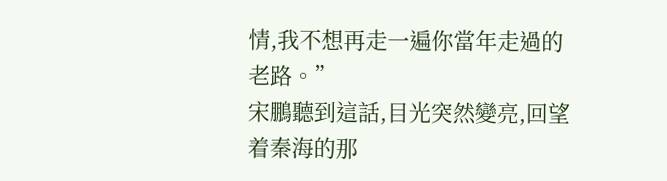情,我不想再走一遍你當年走過的老路。”
宋鵬聽到這話,目光突然變亮,回望着秦海的那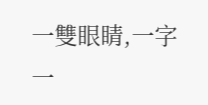一雙眼睛,一字一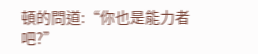頓的問道:“你也是能力者吧?”